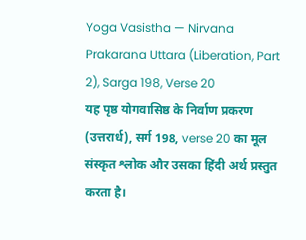Yoga Vasistha — Nirvana Prakarana Uttara (Liberation, Part 2), Sarga 198, Verse 20
यह पृष्ठ योगवासिष्ठ के निर्वाण प्रकरण (उत्तरार्ध), सर्ग 198, verse 20 का मूल संस्कृत श्लोक और उसका हिंदी अर्थ प्रस्तुत करता है।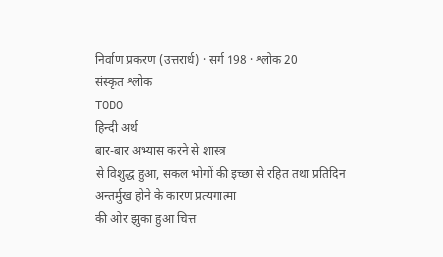निर्वाण प्रकरण (उत्तरार्ध) · सर्ग 198 · श्लोक 20
संस्कृत श्लोक
TODO
हिन्दी अर्थ
बार-बार अभ्यास करने से शास्त्र
से विशुद्ध हुआ, सकल भोगों की इच्छा से रहित तथा प्रतिदिन अन्तर्मुख होने के कारण प्रत्यगात्मा
की ओर झुका हुआ चित्त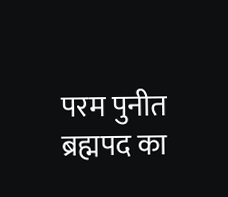परम पुनीत ब्रह्मपद का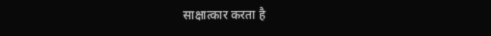साक्षात्कार करता है